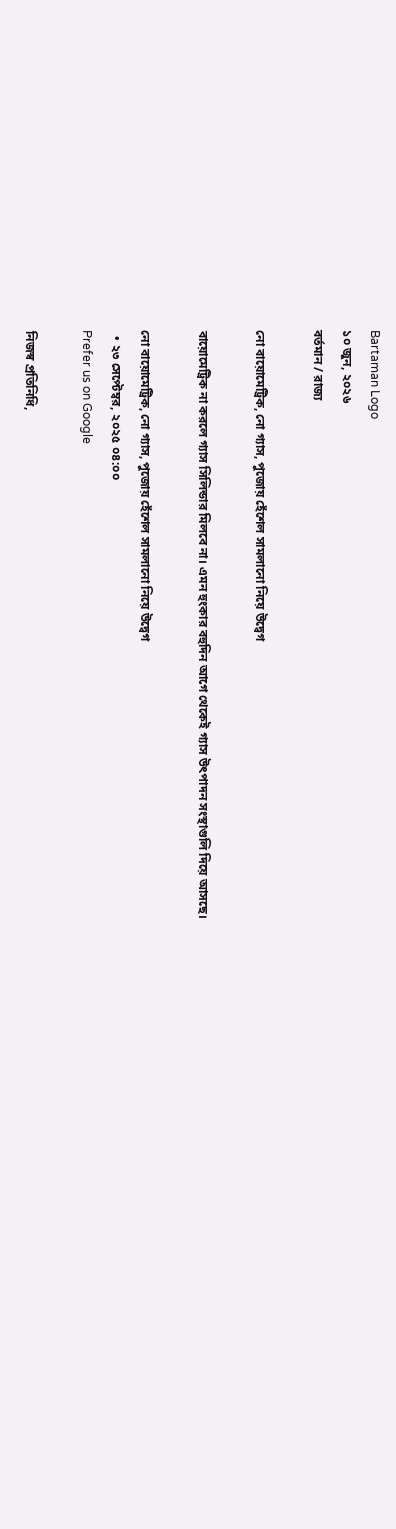Bartaman Logo
১০ জুন, ২০২৬
বর্তমান / রাজ্য

নো বায়োমেট্রিক, নো গ্যাস, পুজোয় হেঁশেল সামলানো নিয়ে উদ্বেগ

বায়োমেট্রিক না করলে গ্যাস সিলিন্ডার মিলবে না। এমন হুংকার বহুদিন আগে থেকেই গ্যাস উৎপাদন সংস্থাগুলি দিয়ে আসছে।

নো বায়োমেট্রিক, নো গ্যাস, পুজোয় হেঁশেল সামলানো নিয়ে উদ্বেগ
  • ২৩ সেপ্টেম্বর, ২০২৫ ০৪:০০
Prefer us on Google

নিজস্ব প্রতিনিধি,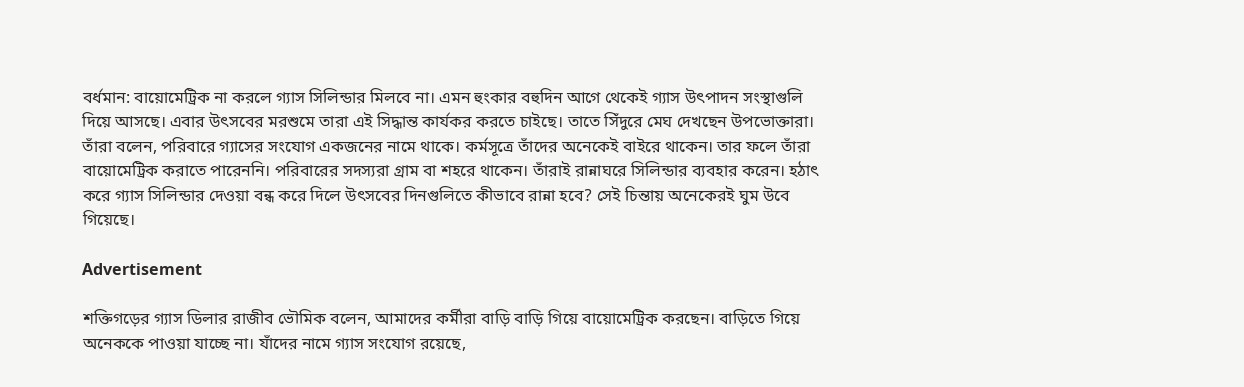বর্ধমান: বায়োমেট্রিক না করলে গ্যাস সিলিন্ডার মিলবে না। এমন হুংকার বহুদিন আগে থেকেই গ্যাস উৎপাদন সংস্থাগুলি দিয়ে আসছে। এবার উৎসবের মরশুমে তারা এই সিদ্ধান্ত কার্যকর করতে চাইছে। তাতে সিঁদুরে মেঘ দেখছেন উপভোক্তারা। তাঁরা বলেন, পরিবারে গ্যাসের সংযোগ একজনের নামে থাকে। কর্মসূত্রে তাঁদের অনেকেই বাইরে থাকেন। তার ফলে তাঁরা বায়োমেট্রিক করাতে পারেননি। পরিবারের সদস্যরা গ্রাম বা শহরে থাকেন। তাঁরাই রান্নাঘরে সিলিন্ডার ব্যবহার করেন। হঠাৎ করে গ্যাস সিলিন্ডার দেওয়া বন্ধ করে দিলে উৎসবের দিনগুলিতে কীভাবে রান্না হবে? সেই চিন্তায় অনেকেরই ঘুম উবে গিয়েছে।

Advertisement

শক্তিগড়ের গ্যাস ডিলার রাজীব ভৌমিক বলেন, আমাদের কর্মীরা বাড়ি বাড়ি গিয়ে বায়োমেট্রিক করছেন। বাড়িতে গিয়ে অনেককে পাওয়া যাচ্ছে না। যাঁদের নামে গ্যাস সংযোগ রয়েছে,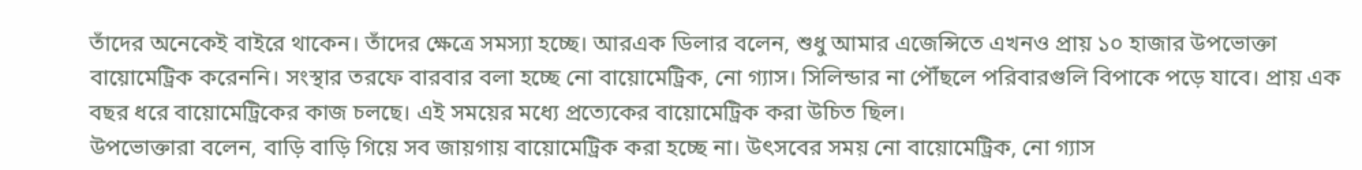তাঁদের অনেকেই বাইরে থাকেন। তাঁদের ক্ষেত্রে সমস্যা হচ্ছে। আরএক ডিলার বলেন, শুধু আমার এজেন্সিতে এখনও প্রায় ১০ হাজার উপভোক্তা বায়োমেট্রিক করেননি। সংস্থার তরফে বারবার বলা হচ্ছে নো বায়োমেট্রিক, নো গ্যাস। সিলিন্ডার না পৌঁছলে পরিবারগুলি বিপাকে পড়ে যাবে। প্রায় এক বছর ধরে বায়োমেট্রিকের কাজ চলছে। এই সময়ের মধ্যে প্রত্যেকের বায়োমেট্রিক করা উচিত ছিল।
উপভোক্তারা বলেন, বাড়ি বাড়ি গিয়ে সব জায়গায় বায়োমেট্রিক করা হচ্ছে না। উৎসবের সময় নো বায়োমেট্রিক, নো গ্যাস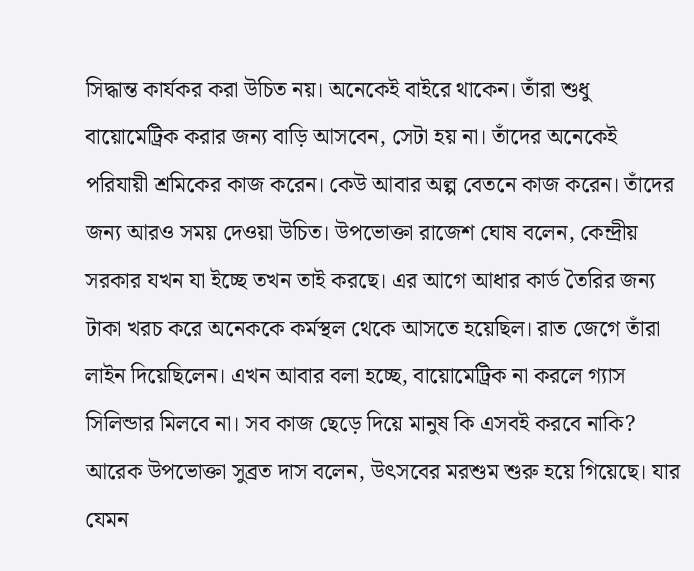সিদ্ধান্ত কার্যকর করা উচিত নয়। অনেকেই বাইরে থাকেন। তাঁরা শুধু বায়োমেট্রিক করার জন্য বাড়ি আসবেন, সেটা হয় না। তাঁদের অনেকেই পরিযায়ী শ্রমিকের কাজ করেন। কেউ আবার অল্প বেতনে কাজ করেন। তাঁদের জন্য আরও সময় দেওয়া উচিত। উপভোক্তা রাজেশ ঘোষ বলেন, কেন্দ্রীয় সরকার যখন যা ইচ্ছে তখন তাই করছে। এর আগে আধার কার্ড তৈরির জন্য টাকা খরচ করে অনেককে কর্মস্থল থেকে আসতে হয়েছিল। রাত জেগে তাঁরা লাইন দিয়েছিলেন। এখন আবার বলা হচ্ছে, বায়োমেট্রিক না করলে গ্যাস সিলিন্ডার মিলবে না। সব কাজ ছেড়ে দিয়ে মানুষ কি এসবই করবে নাকি? আরেক উপভোক্তা সুব্রত দাস বলেন, উৎসবের মরশুম শুরু হয়ে গিয়েছে। যার যেমন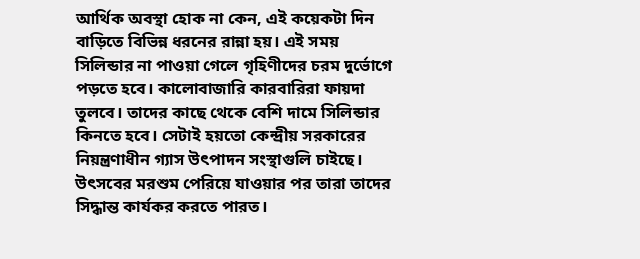আর্থিক অবস্থা হোক না কেন, এই কয়েকটা দিন বাড়িতে বিভিন্ন ধরনের রান্না হয়। এই সময় সিলিন্ডার না পাওয়া গেলে গৃহিণীদের চরম দুর্ভোগে পড়তে হবে। কালোবাজারি কারবারিরা ফায়দা তুলবে। তাদের কাছে থেকে বেশি দামে সিলিন্ডার কিনতে হবে। সেটাই হয়তো কেন্দ্রীয় সরকারের নিয়ন্ত্রণাধীন গ্যাস উৎপাদন সংস্থাগুলি চাইছে। উৎসবের মরশুম পেরিয়ে যাওয়ার পর তারা তাদের সিদ্ধান্ত কার্যকর করতে পারত।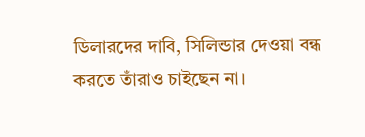ডিলারদের দাবি, সিলিন্ডার দেওয়া বন্ধ করতে তাঁরাও চাইছেন না।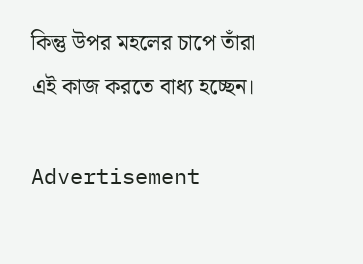কিন্তু উপর মহলের চাপে তাঁরা এই কাজ করতে বাধ্য হচ্ছেন।

Advertisement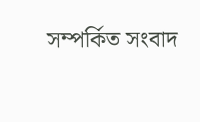সম্পর্কিত সংবাদ